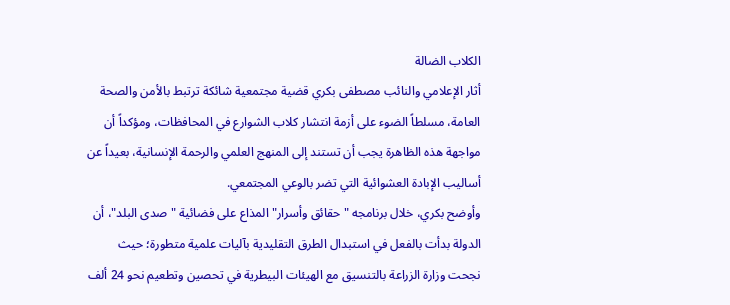الكلاب الضالة
أثار الإعلامي والنائب مصطفى بكري قضية مجتمعية شائكة ترتبط بالأمن والصحة العامة، مسلطاً الضوء على أزمة انتشار كلاب الشوارع في المحافظات، ومؤكداً أن مواجهة هذه الظاهرة يجب أن تستند إلى المنهج العلمي والرحمة الإنسانية، بعيداً عن أساليب الإبادة العشوائية التي تضر بالوعي المجتمعي.
وأوضح بكري، خلال برنامجه "حقائق وأسرار" المذاع على فضائية "صدى البلد"، أن الدولة بدأت بالفعل في استبدال الطرق التقليدية بآليات علمية متطورة؛ حيث نجحت وزارة الزراعة بالتنسيق مع الهيئات البيطرية في تحصين وتطعيم نحو 24 ألف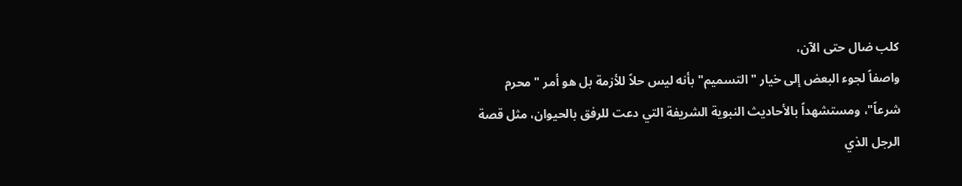كلب ضال حتى الآن،
واصفاً لجوء البعض إلى خيار "التسميم" بأنه ليس حلاً للأزمة بل هو أمر "محرم شرعاً"، ومستشهداً بالأحاديث النبوية الشريفة التي دعت للرفق بالحيوان، مثل قصة الرجل الذي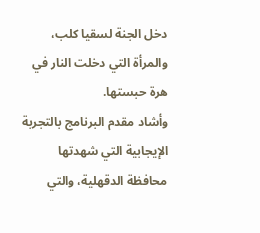دخل الجنة لسقيا كلب، والمرأة التي دخلت النار في هرة حبستها.
وأشاد مقدم البرنامج بالتجربة الإيجابية التي شهدتها محافظة الدقهلية، والتي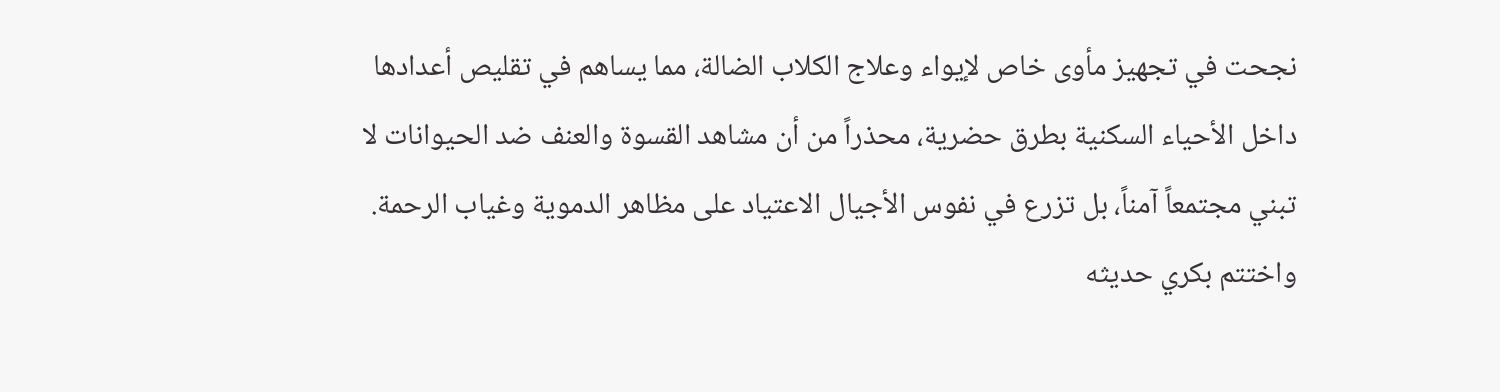نجحت في تجهيز مأوى خاص لإيواء وعلاج الكلاب الضالة، مما يساهم في تقليص أعدادها داخل الأحياء السكنية بطرق حضرية، محذراً من أن مشاهد القسوة والعنف ضد الحيوانات لا تبني مجتمعاً آمناً، بل تزرع في نفوس الأجيال الاعتياد على مظاهر الدموية وغياب الرحمة.
واختتم بكري حديثه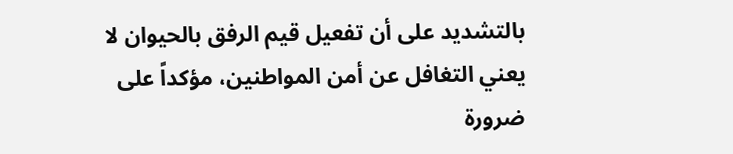بالتشديد على أن تفعيل قيم الرفق بالحيوان لا يعني التغافل عن أمن المواطنين، مؤكداً على ضرورة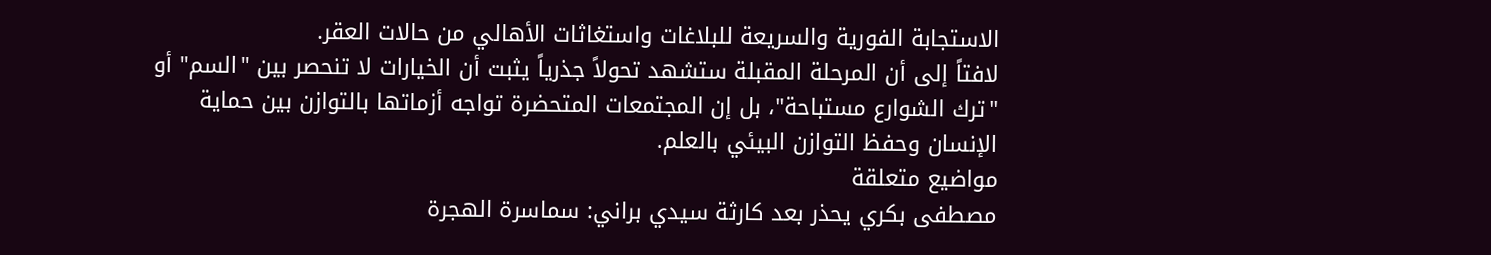الاستجابة الفورية والسريعة للبلاغات واستغاثات الأهالي من حالات العقر.
لافتاً إلى أن المرحلة المقبلة ستشهد تحولاً جذرياً يثبت أن الخيارات لا تنحصر بين "السم" أو "ترك الشوارع مستباحة"، بل إن المجتمعات المتحضرة تواجه أزماتها بالتوازن بين حماية الإنسان وحفظ التوازن البيئي بالعلم.
مواضيع متعلقة
مصطفى بكري يحذر بعد كارثة سيدي براني: سماسرة الهجرة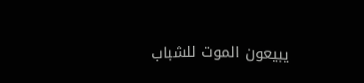يبيعون الموت للشباب